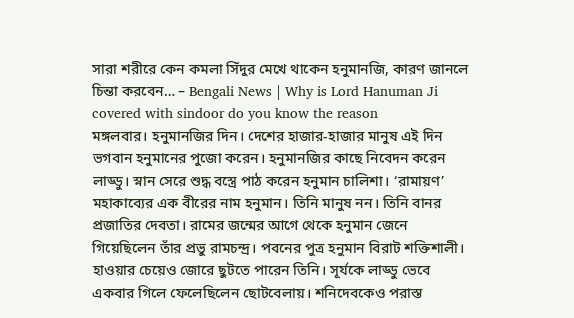সারা শরীরে কেন কমলা সিঁদুর মেখে থাকেন হনুমানজি, কারণ জানলে চিন্তা করবেন… – Bengali News | Why is Lord Hanuman Ji covered with sindoor do you know the reason
মঙ্গলবার। হনুমানজির দিন। দেশের হাজার-হাজার মানুষ এই দিন ভগবান হনুমানের পুজো করেন। হনুমানজির কাছে নিবেদন করেন লাড্ডু। স্নান সেরে শুদ্ধ বস্ত্রে পাঠ করেন হনুমান চালিশা। ‘রামায়ণ’ মহাকাব্যের এক বীরের নাম হনুমান। তিনি মানুষ নন। তিনি বানর প্রজাতির দেবতা। রামের জন্মের আগে থেকে হনুমান জেনে গিয়েছিলেন তাঁর প্রভু রামচন্দ্র। পবনের পুত্র হনুমান বিরাট শক্তিশালী। হাওয়ার চেয়েও জোরে ছুটতে পারেন তিনি। সূর্যকে লাড্ডু ভেবে একবার গিলে ফেলেছিলেন ছোটবেলায়। শনিদেবকেও পরাস্ত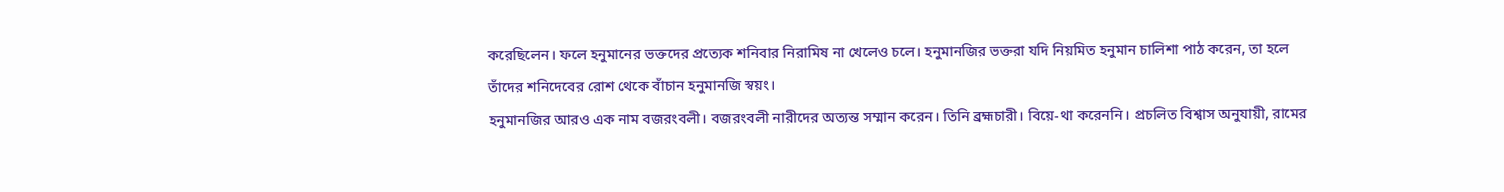করেছিলেন। ফলে হনুমানের ভক্তদের প্রত্যেক শনিবার নিরামিষ না খেলেও চলে। হনুমানজির ভক্তরা যদি নিয়মিত হনুমান চালিশা পাঠ করেন, তা হলে তাঁদের শনিদেবের রোশ থেকে বাঁচান হনুমানজি স্বয়ং।
হনুমানজির আরও এক নাম বজরংবলী। বজরংবলী নারীদের অত্যন্ত সম্মান করেন। তিনি ব্রহ্মচারী। বিয়ে-থা করেননি। প্রচলিত বিশ্বাস অনুযায়ী, রামের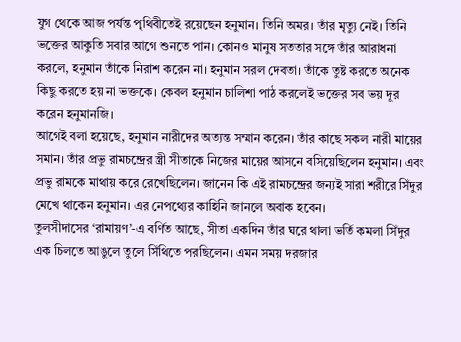যুগ থেকে আজ পর্যন্ত পৃথিবীতেই রয়েছেন হনুমান। তিনি অমর। তাঁর মৃত্যু নেই। তিনি ভক্তের আকুতি সবার আগে শুনতে পান। কোনও মানুষ সততার সঙ্গে তাঁর আরাধনা করলে, হনুমান তাঁকে নিরাশ করেন না। হনুমান সরল দেবতা। তাঁকে তুষ্ট করতে অনেক কিছু করতে হয় না ভক্তকে। কেবল হনুমান চালিশা পাঠ করলেই ভক্তের সব ভয় দূর করেন হনুমানজি।
আগেই বলা হয়েছে, হনুমান নারীদের অত্যন্ত সম্মান করেন। তাঁর কাছে সকল নারী মায়ের সমান। তাঁর প্রভু রামচন্দ্রের স্ত্রী সীতাকে নিজের মায়ের আসনে বসিয়েছিলেন হনুমান। এবং প্রভু রামকে মাথায় করে রেখেছিলেন। জানেন কি এই রামচন্দ্রের জন্যই সারা শরীরে সিঁদুর মেখে থাকেন হনুমান। এর নেপথ্যের কাহিনি জানলে অবাক হবেন।
তুলসীদাসের ‘রামায়ণ’-এ বর্ণিত আছে, সীতা একদিন তাঁর ঘরে থালা ভর্তি কমলা সিঁদুর এক চিলতে আঙুলে তুলে সিঁথিতে পরছিলেন। এমন সময় দরজার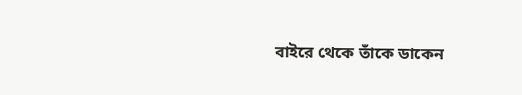বাইরে থেকে তাঁকে ডাকেন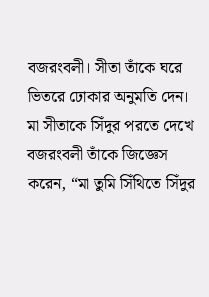বজরংবলী। সীতা তাঁকে ঘরে ভিতরে ঢোকার অনুমতি দেন। মা সীতাকে সিঁদুর পরতে দেখে বজরংবলী তাঁকে জিজ্ঞেস করেন, “মা তুমি সিঁথিতে সিঁদুর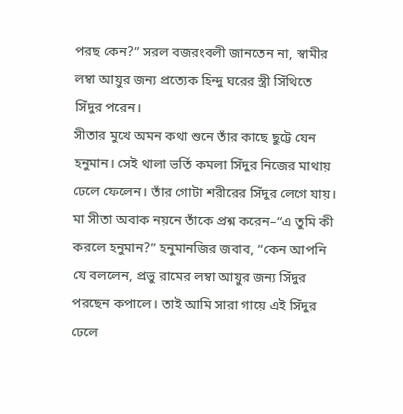পরছ কেন?” সরল বজরংবলী জানতেন না, স্বামীর লম্বা আয়ুর জন্য প্রত্যেক হিন্দু ঘরের স্ত্রী সিঁথিতে সিঁদুর পরেন।
সীতার মুখে অমন কথা শুনে তাঁর কাছে ছুট্টে যেন হনুমান। সেই থালা ভর্তি কমলা সিঁদুর নিজের মাথায় ঢেলে ফেলেন। তাঁর গোটা শরীরের সিঁদুর লেগে যায়। মা সীতা অবাক নয়নে তাঁকে প্রশ্ন করেন–“এ তুমি কী করলে হনুমান?” হনুমানজির জবাব, “কেন আপনি যে বললেন, প্রভু রামের লম্বা আয়ুর জন্য সিঁদুর পরছেন কপালে। তাই আমি সারা গায়ে এই সিঁদুর ঢেলে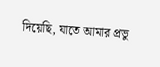দিয়েছি, যাতে আমার প্রভু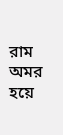রাম অমর হয়ে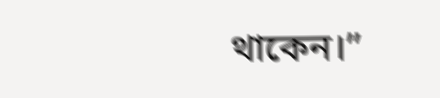থাকেন।”